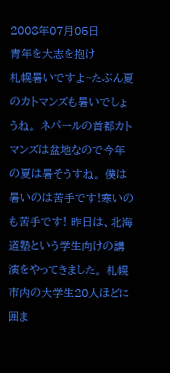2008年07月05日
青年を大志を抱け
札幌暑いですよ~たぶん夏のカトマンズも暑いでしょうね。 ネパールの首都カトマンズは盆地なので今年の夏は暑そうすね。 僕は暑いのは苦手です!寒いのも苦手です! 昨日は、北海道塾という学生向けの講演をやってきました。 札幌市内の大学生20人ほどに囲ま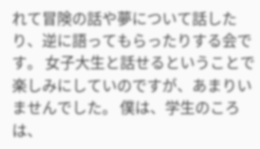れて冒険の話や夢について話したり、逆に語ってもらったりする会です。 女子大生と話せるということで楽しみにしていのですが、あまりいませんでした。 僕は、学生のころは、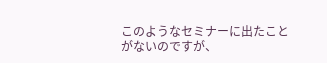このようなセミナーに出たことがないのですが、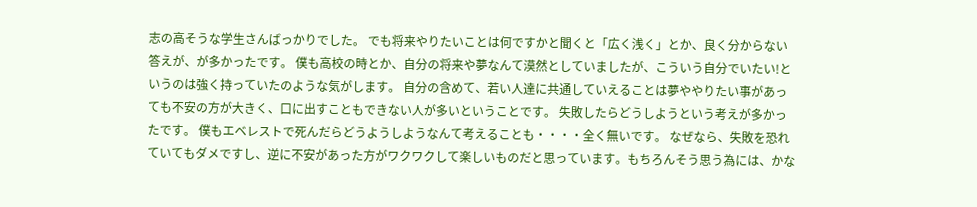志の高そうな学生さんばっかりでした。 でも将来やりたいことは何ですかと聞くと「広く浅く」とか、良く分からない答えが、が多かったです。 僕も高校の時とか、自分の将来や夢なんて漠然としていましたが、こういう自分でいたい!というのは強く持っていたのような気がします。 自分の含めて、若い人達に共通していえることは夢ややりたい事があっても不安の方が大きく、口に出すこともできない人が多いということです。 失敗したらどうしようという考えが多かったです。 僕もエベレストで死んだらどうようしようなんて考えることも・・・・全く無いです。 なぜなら、失敗を恐れていてもダメですし、逆に不安があった方がワクワクして楽しいものだと思っています。もちろんそう思う為には、かな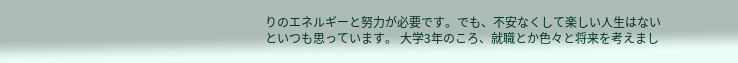りのエネルギーと努力が必要です。でも、不安なくして楽しい人生はないといつも思っています。 大学3年のころ、就職とか色々と将来を考えまし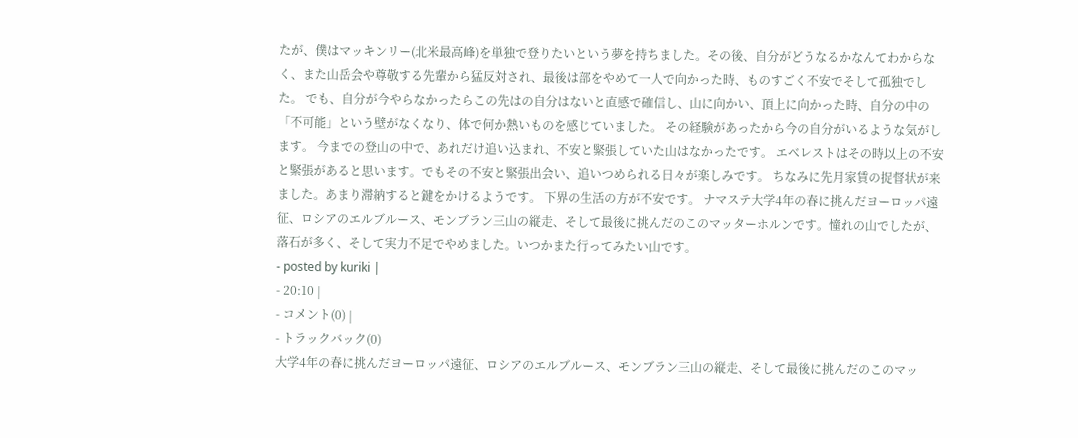たが、僕はマッキンリー(北米最高峰)を単独で登りたいという夢を持ちました。その後、自分がどうなるかなんてわからなく、また山岳会や尊敬する先輩から猛反対され、最後は部をやめて一人で向かった時、ものすごく不安でそして孤独でした。 でも、自分が今やらなかったらこの先はの自分はないと直感で確信し、山に向かい、頂上に向かった時、自分の中の「不可能」という壁がなくなり、体で何か熱いものを感じていました。 その経験があったから今の自分がいるような気がします。 今までの登山の中で、あれだけ追い込まれ、不安と緊張していた山はなかったです。 エベレストはその時以上の不安と緊張があると思います。でもその不安と緊張出会い、追いつめられる日々が楽しみです。 ちなみに先月家賃の捉督状が来ました。あまり滞納すると鍵をかけるようです。 下界の生活の方が不安です。 ナマステ大学4年の春に挑んだヨーロッパ遠征、ロシアのエルブルース、モンブラン三山の縦走、そして最後に挑んだのこのマッターホルンです。憧れの山でしたが、落石が多く、そして実力不足でやめました。いつかまた行ってみたい山です。
- posted by kuriki |
- 20:10 |
- コメント(0) |
- トラックバック(0)
大学4年の春に挑んだヨーロッパ遠征、ロシアのエルブルース、モンブラン三山の縦走、そして最後に挑んだのこのマッ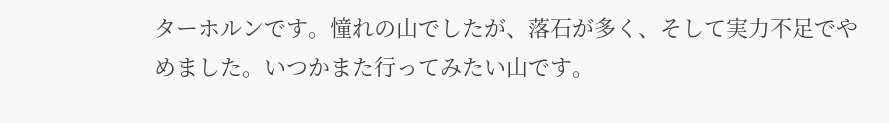ターホルンです。憧れの山でしたが、落石が多く、そして実力不足でやめました。いつかまた行ってみたい山です。